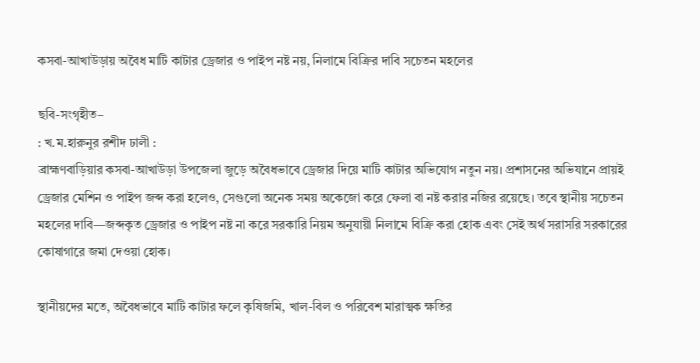কসবা-আখাউড়ায় অবৈধ মাটি কাটার ড্রেজার ও পাইপ নষ্ট নয়, নিলামে বিক্রির দাবি সচেতন মহলের

ছবি-সংগৃহীত–
: খ.ম.হারুনুর রশীদ ঢালী :
ব্রাহ্মণবাড়িয়ার কসবা-আখাউড়া উপজেলা জুড়ে অবৈধভাবে ড্রেজার দিয়ে মাটি কাটার অভিযোগ নতুন নয়। প্রশাসনের অভিযানে প্রায়ই ড্রেজার মেশিন ও পাইপ জব্দ করা হলেও, সেগুলো অনেক সময় অকেজো করে ফেলা বা নষ্ট করার নজির রয়েছে। তবে স্থানীয় সচেতন মহলের দাবি—জব্দকৃত ড্রেজার ও পাইপ নষ্ট না করে সরকারি নিয়ম অনুযায়ী নিলামে বিক্রি করা হোক এবং সেই অর্থ সরাসরি সরকারের কোষাগারে জমা দেওয়া হোক।

স্থানীয়দের মতে, অবৈধভাবে মাটি কাটার ফলে কৃষিজমি, খাল-বিল ও পরিবেশ মারাত্মক ক্ষতির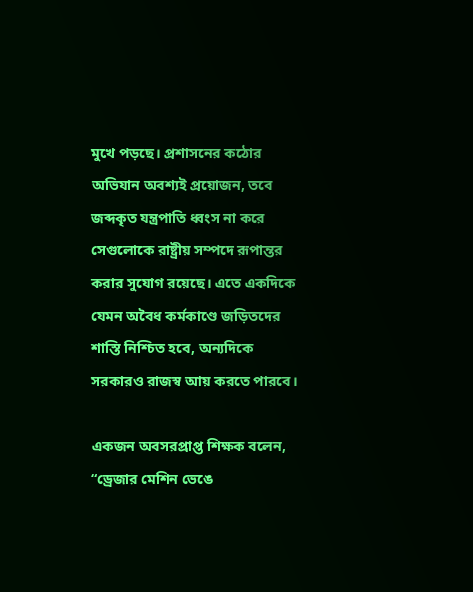মুখে পড়ছে। প্রশাসনের কঠোর অভিযান অবশ্যই প্রয়োজন, তবে জব্দকৃত যন্ত্রপাতি ধ্বংস না করে সেগুলোকে রাষ্ট্রীয় সম্পদে রূপান্তর করার সুযোগ রয়েছে। এতে একদিকে যেমন অবৈধ কর্মকাণ্ডে জড়িতদের শাস্তি নিশ্চিত হবে, অন্যদিকে সরকারও রাজস্ব আয় করতে পারবে।

একজন অবসরপ্রাপ্ত শিক্ষক বলেন, “ড্রেজার মেশিন ভেঙে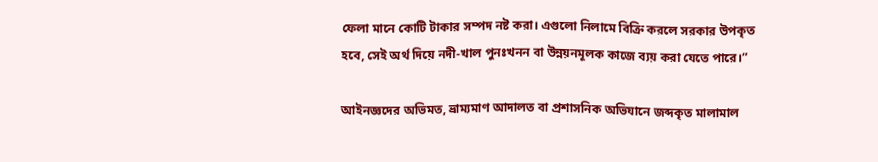ফেলা মানে কোটি টাকার সম্পদ নষ্ট করা। এগুলো নিলামে বিক্রি করলে সরকার উপকৃত হবে, সেই অর্থ দিয়ে নদী-খাল পুনঃখনন বা উন্নয়নমূলক কাজে ব্যয় করা যেতে পারে।”

আইনজ্ঞদের অভিমত, ভ্রাম্যমাণ আদালত বা প্রশাসনিক অভিযানে জব্দকৃত মালামাল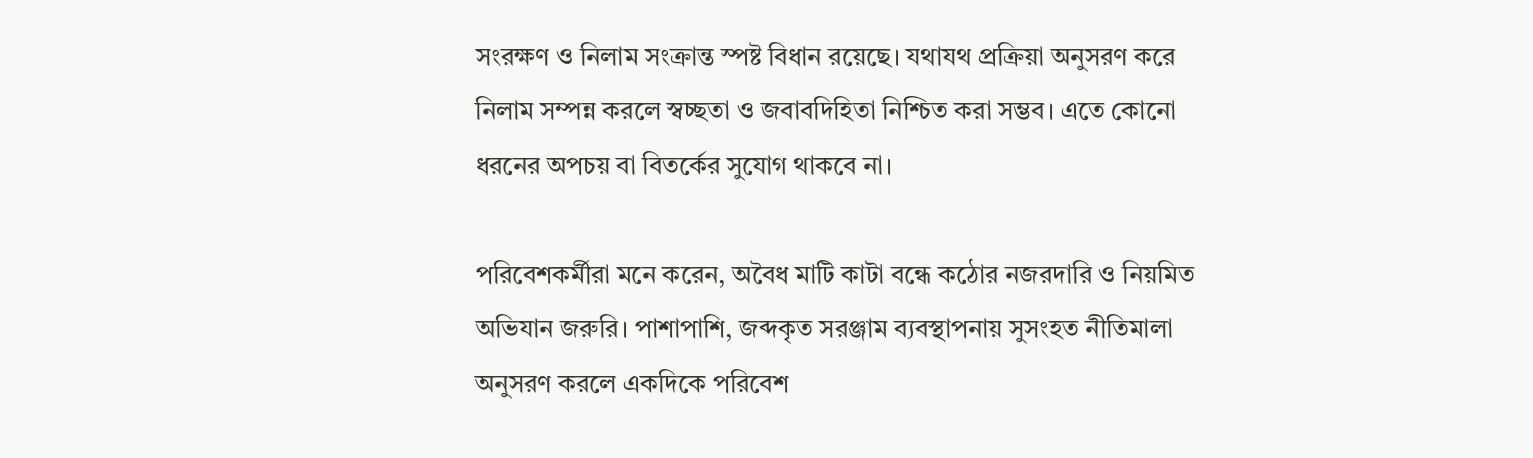সংরক্ষণ ও নিলাম সংক্রান্ত স্পষ্ট বিধান রয়েছে। যথাযথ প্রক্রিয়া অনুসরণ করে নিলাম সম্পন্ন করলে স্বচ্ছতা ও জবাবদিহিতা নিশ্চিত করা সম্ভব। এতে কোনো ধরনের অপচয় বা বিতর্কের সুযোগ থাকবে না।

পরিবেশকর্মীরা মনে করেন, অবৈধ মাটি কাটা বন্ধে কঠোর নজরদারি ও নিয়মিত অভিযান জরুরি। পাশাপাশি, জব্দকৃত সরঞ্জাম ব্যবস্থাপনায় সুসংহত নীতিমালা অনুসরণ করলে একদিকে পরিবেশ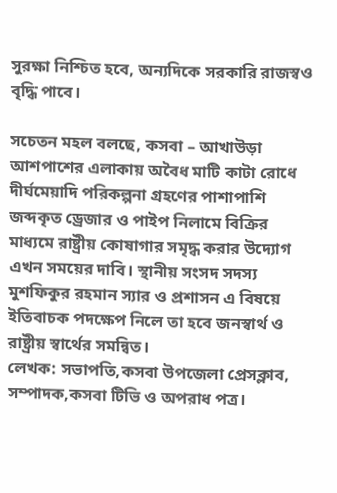সুরক্ষা নিশ্চিত হবে, অন্যদিকে সরকারি রাজস্বও বৃদ্ধি পাবে।

সচেতন মহল বলছে, কসবা – আখাউড়া আশপাশের এলাকায় অবৈধ মাটি কাটা রোধে দীর্ঘমেয়াদি পরিকল্পনা গ্রহণের পাশাপাশি জব্দকৃত ড্রেজার ও পাইপ নিলামে বিক্রির মাধ্যমে রাষ্ট্রীয় কোষাগার সমৃদ্ধ করার উদ্যোগ এখন সময়ের দাবি। স্থানীয় সংসদ সদস্য মুশফিকুর রহমান স্যার ও প্রশাসন এ বিষয়ে ইতিবাচক পদক্ষেপ নিলে তা হবে জনস্বার্থ ও রাষ্ট্রীয় স্বার্থের সমন্বিত।
লেখক: সভাপতি,কসবা উপজেলা প্রেসক্লাব, সম্পাদক,কসবা টিভি ও অপরাধ পত্র।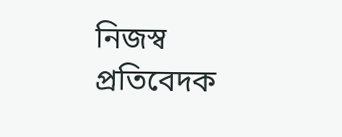নিজস্ব প্রতিবেদক